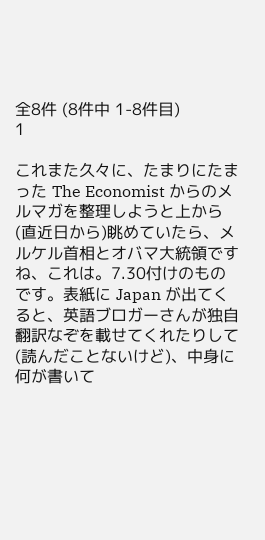全8件 (8件中 1-8件目)
1

これまた久々に、たまりにたまった The Economist からのメルマガを整理しようと上から(直近日から)眺めていたら、メルケル首相とオバマ大統領ですね、これは。7.30付けのものです。表紙に Japan が出てくると、英語ブロガーさんが独自翻訳なぞを載せてくれたりして(読んだことないけど)、中身に何が書いて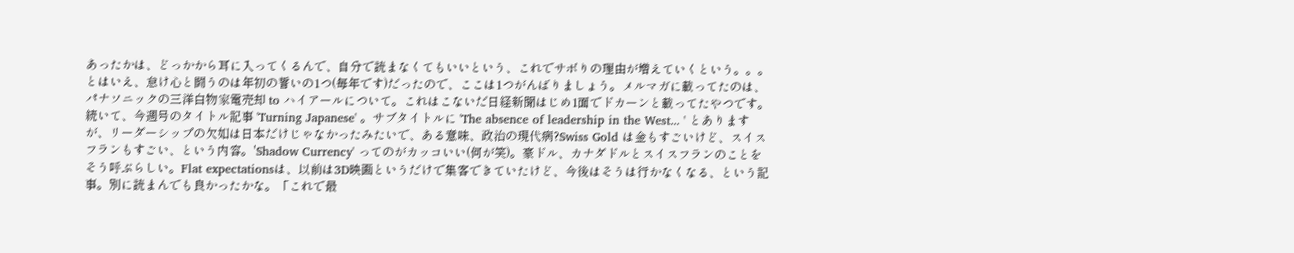あったかは、どっかから耳に入ってくるんで、自分で読まなくてもいいという、これでサボりの理由が増えていくという。。。とはいえ、怠け心と闘うのは年初の誓いの1つ(毎年です)だったので、ここは1つがんばりましょう。メルマガに載ってたのは、パナソニックの三洋白物家電売却 to ハイアールについて。これはこないだ日経新聞はじめ1面でドカーンと載ってたやつです。続いて、今週号のタイトル記事 'Turning Japanese' 。サブタイトルに 'The absence of leadership in the West... ' とありますが、リーダーシップの欠如は日本だけじゃなかったみたいで、ある意味、政治の現代病?Swiss Gold は金もすごいけど、スイスフランもすごい、という内容。'Shadow Currency' ってのがカッコいい(何が笑)。豪ドル、カナダドルとスイスフランのことをそう呼ぶらしい。Flat expectationsは、以前は3D映画というだけで集客できていたけど、今後はそうは行かなくなる、という記事。別に読まんでも良かったかな。「これで最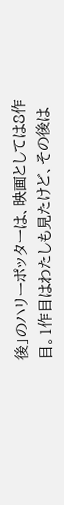後」のハリーポッターは、映画としては8作目。1作目はわたしも見たけど、その後は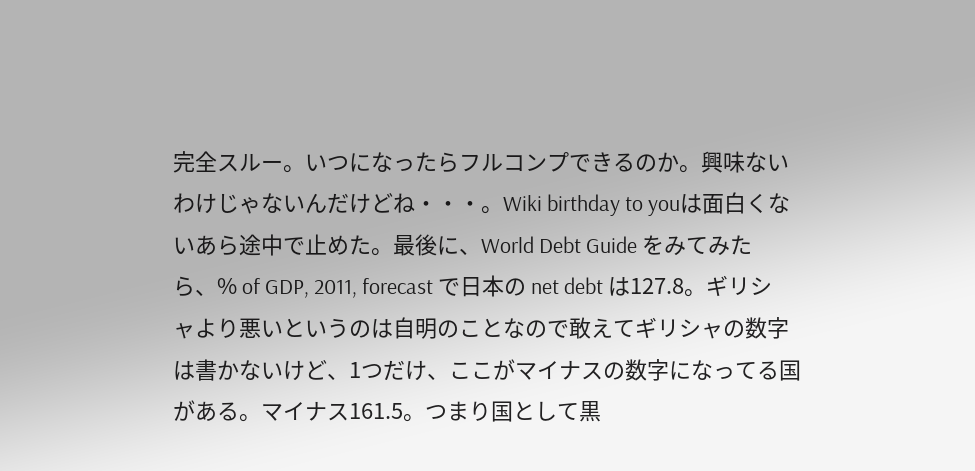完全スルー。いつになったらフルコンプできるのか。興味ないわけじゃないんだけどね・・・。Wiki birthday to youは面白くないあら途中で止めた。最後に、World Debt Guide をみてみたら、% of GDP, 2011, forecast で日本の net debt は127.8。ギリシャより悪いというのは自明のことなので敢えてギリシャの数字は書かないけど、1つだけ、ここがマイナスの数字になってる国がある。マイナス161.5。つまり国として黒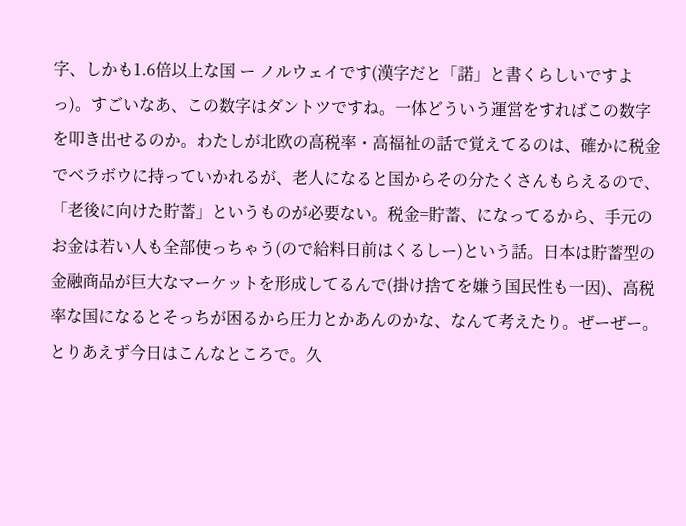字、しかも1.6倍以上な国 ー ノルウェイです(漢字だと「諾」と書くらしいですよっ)。すごいなあ、この数字はダントツですね。一体どういう運営をすればこの数字を叩き出せるのか。わたしが北欧の高税率・高福祉の話で覚えてるのは、確かに税金でベラボウに持っていかれるが、老人になると国からその分たくさんもらえるので、「老後に向けた貯蓄」というものが必要ない。税金=貯蓄、になってるから、手元のお金は若い人も全部使っちゃう(ので給料日前はくるしー)という話。日本は貯蓄型の金融商品が巨大なマーケットを形成してるんで(掛け捨てを嫌う国民性も一因)、高税率な国になるとそっちが困るから圧力とかあんのかな、なんて考えたり。ぜーぜー。とりあえず今日はこんなところで。久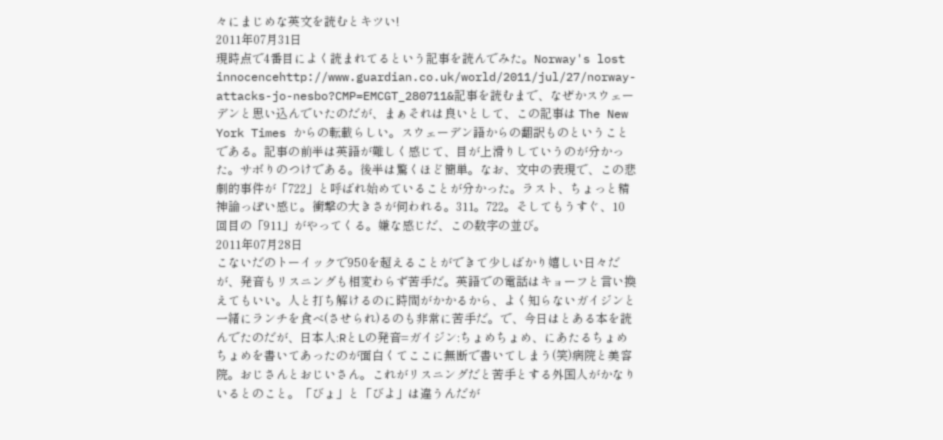々にまじめな英文を読むとキツい!
2011年07月31日
現時点で4番目によく読まれてるという記事を読んでみた。Norway's lost innocencehttp://www.guardian.co.uk/world/2011/jul/27/norway-attacks-jo-nesbo?CMP=EMCGT_280711&記事を読むまで、なぜかスウェーデンと思い込んでいたのだが、まぁそれは良いとして、この記事は The New York Times からの転載らしい。スウェーデン語からの翻訳ものということである。記事の前半は英語が難しく感じて、目が上滑りしていうのが分かった。サボりのつけである。後半は驚くほど簡単。なお、文中の表現で、この悲劇的事件が「722」と呼ばれ始めていることが分かった。ラスト、ちょっと精神論っぽい感じ。衝撃の大きさが伺われる。311。722。そしてもうすぐ、10回目の「911」がやってくる。嫌な感じだ、この数字の並び。
2011年07月28日
こないだのトーイックで950を超えることができて少しばかり嬉しい日々だが、発音もリスニングも相変わらず苦手だ。英語での電話はキョーフと言い換えてもいい。人と打ち解けるのに時間がかかるから、よく知らないガイジンと一緒にランチを食べ(させられ)るのも非常に苦手だ。で、今日はとある本を読んでたのだが、日本人:RとLの発音=ガイジン:ちょめちょめ、にあたるちょめちょめを書いてあったのが面白くてここに無断で書いてしまう(笑)病院と美容院。おじさんとおじいさん。これがリスニングだと苦手とする外国人がかなりいるとのこと。「びょ」と「びよ」は違うんだが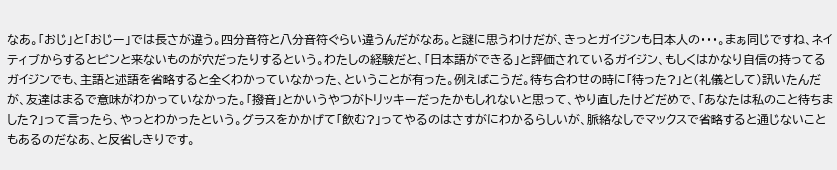なあ。「おじ」と「おじー」では長さが違う。四分音符と八分音符ぐらい違うんだがなあ。と謎に思うわけだが、きっとガイジンも日本人の・・・。まぁ同じですね、ネイティブからするとピンと来ないものが穴だったりするという。わたしの経験だと、「日本語ができる」と評価されているガイジン、もしくはかなり自信の持ってるガイジンでも、主語と述語を省略すると全くわかっていなかった、ということが有った。例えばこうだ。待ち合わせの時に「待った?」と(礼儀として)訊いたんだが、友達はまるで意味がわかっていなかった。「撥音」とかいうやつがトリッキーだったかもしれないと思って、やり直したけどだめで、「あなたは私のこと待ちました?」って言ったら、やっとわかったという。グラスをかかげて「飲む?」ってやるのはさすがにわかるらしいが、脈絡なしでマックスで省略すると通じないこともあるのだなあ、と反省しきりです。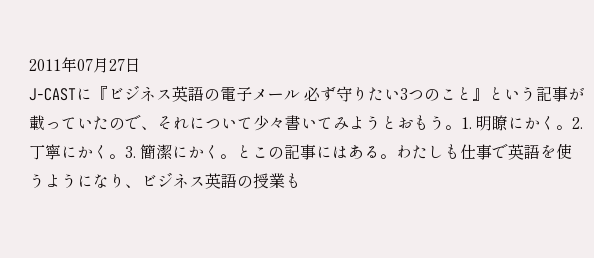2011年07月27日
J-CASTに『ビジネス英語の電子メール 必ず守りたい3つのこと』という記事が載っていたので、それについて少々書いてみようとおもう。1. 明瞭にかく。2. 丁寧にかく。3. 簡潔にかく。とこの記事にはある。わたしも仕事で英語を使うようになり、ビジネス英語の授業も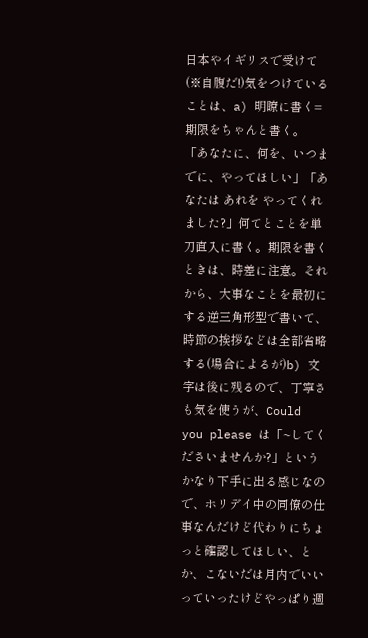日本やイギリスで受けて(※自腹だ!)気をつけていることは、a) 明瞭に書く=期限をちゃんと書く。 「あなたに、何を、いつまでに、やってほしい」「あなたは あれを やってくれました?」何てとことを単刀直入に書く。期限を書くときは、時差に注意。それから、大事なことを最初にする逆三角形型で書いて、時節の挨拶などは全部省略する(場合によるが)b) 文字は後に残るので、丁寧さも気を使うが、Could you please は「~してくださいませんか?」というかなり下手に出る感じなので、ホリデイ中の同僚の仕事なんだけど代わりにちょっと確認してほしい、とか、こないだは月内でいいっていったけどやっぱり週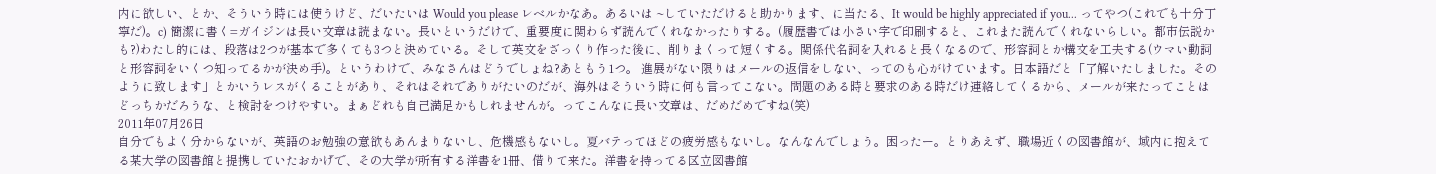内に欲しい、とか、そういう時には使うけど、だいたいは Would you please レベルかなあ。あるいは ~していただけると助かります、に当たる、It would be highly appreciated if you... ってやつ(これでも十分丁寧だ)。c) 簡潔に書く=ガイジンは長い文章は読まない。長いというだけで、重要度に関わらず読んでくれなかったりする。(履歴書では小さい字で印刷すると、これまた読んでくれないらしい。都市伝説かも?)わたし的には、段落は2つが基本で多くても3つと決めている。そして英文をざっくり作った後に、削りまくって短くする。関係代名詞を入れると長くなるので、形容詞とか構文を工夫する(ウマい動詞と形容詞をいくつ知ってるかが決め手)。というわけで、みなさんはどうでしょね?あともう1つ。 進展がない限りはメールの返信をしない、ってのも心がけています。日本語だと「了解いたしました。そのように致します」とかいうレスがくることがあり、それはそれでありがたいのだが、海外はそういう時に何も言ってこない。問題のある時と要求のある時だけ連絡してくるから、メールが来たってことはどっちかだろうな、と検討をつけやすい。まぁどれも自己満足かもしれませんが。ってこんなに長い文章は、だめだめですね(笑)
2011年07月26日
自分でもよく分からないが、英語のお勉強の意欲もあんまりないし、危機感もないし。夏バテってほどの疲労感もないし。なんなんでしょう。困ったー。とりあえず、職場近くの図書館が、域内に抱えてる某大学の図書館と提携していたおかげで、その大学が所有する洋書を1冊、借りて来た。洋書を持ってる区立図書館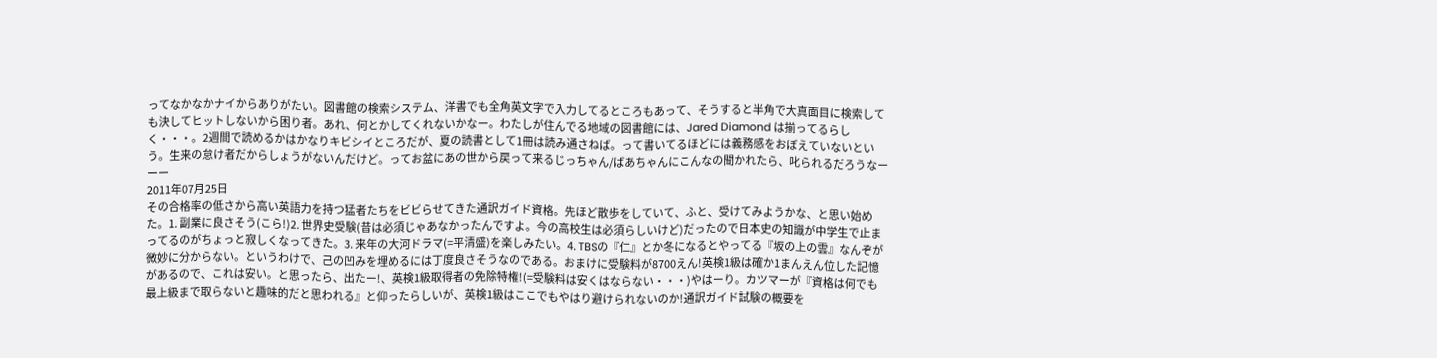ってなかなかナイからありがたい。図書館の検索システム、洋書でも全角英文字で入力してるところもあって、そうすると半角で大真面目に検索しても決してヒットしないから困り者。あれ、何とかしてくれないかなー。わたしが住んでる地域の図書館には、Jared Diamond は揃ってるらしく・・・。2週間で読めるかはかなりキビシイところだが、夏の読書として1冊は読み通さねば。って書いてるほどには義務感をおぼえていないという。生来の怠け者だからしょうがないんだけど。ってお盆にあの世から戻って来るじっちゃん/ばあちゃんにこんなの聞かれたら、叱られるだろうなーーー
2011年07月25日
その合格率の低さから高い英語力を持つ猛者たちをビビらせてきた通訳ガイド資格。先ほど散歩をしていて、ふと、受けてみようかな、と思い始めた。1. 副業に良さそう(こら!)2. 世界史受験(昔は必須じゃあなかったんですよ。今の高校生は必須らしいけど)だったので日本史の知識が中学生で止まってるのがちょっと寂しくなってきた。3. 来年の大河ドラマ(=平清盛)を楽しみたい。4. TBSの『仁』とか冬になるとやってる『坂の上の雲』なんぞが微妙に分からない。というわけで、己の凹みを埋めるには丁度良さそうなのである。おまけに受験料が8700えん!英検1級は確か1まんえん位した記憶があるので、これは安い。と思ったら、出たー!、英検1級取得者の免除特権!(=受験料は安くはならない・・・)やはーり。カツマーが『資格は何でも最上級まで取らないと趣味的だと思われる』と仰ったらしいが、英検1級はここでもやはり避けられないのか!通訳ガイド試験の概要を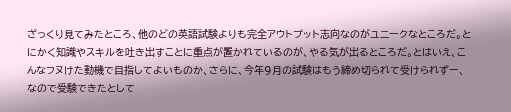ざっくり見てみたところ、他のどの英語試験よりも完全アウトプット志向なのがユニークなところだ。とにかく知識やスキルを吐き出すことに重点が置かれているのが、やる気が出るところだ。とはいえ、こんなフヌけた動機で目指してよいものか、さらに、今年9月の試験はもう締め切られて受けられずー、なので受験できたとして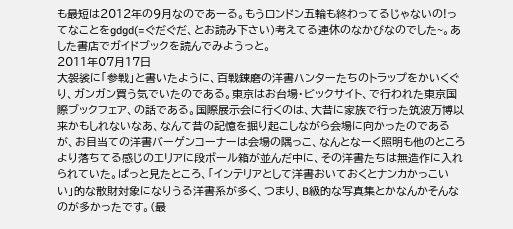も最短は2012年の9月なのであーる。もうロンドン五輪も終わってるじゃないの!ってなことをgdgd(=ぐだぐだ、とお読み下さい)考えてる連休のなかびなのでした~。あした書店でガイドブックを読んでみようっと。
2011年07月17日
大袈裟に「参戦」と書いたように、百戦錬磨の洋書ハンターたちのトラップをかいくぐり、ガンガン買う気でいたのである。東京はお台場・ビックサイト、で行われた東京国際ブックフェア、の話である。国際展示会に行くのは、大昔に家族で行った筑波万博以来かもしれないなあ、なんて昔の記憶を掘り起こしながら会場に向かったのであるが、お目当ての洋書バーゲンコーナーは会場の隅っこ、なんとなーく照明も他のところより落ちてる感じのエリアに段ボール箱が並んだ中に、その洋書たちは無造作に入れられていた。ぱっと見たところ、「インテリアとして洋書おいておくとナンカかっこいい」的な散財対象になりうる洋書系が多く、つまり、B級的な写真集とかなんかそんなのが多かったです。(最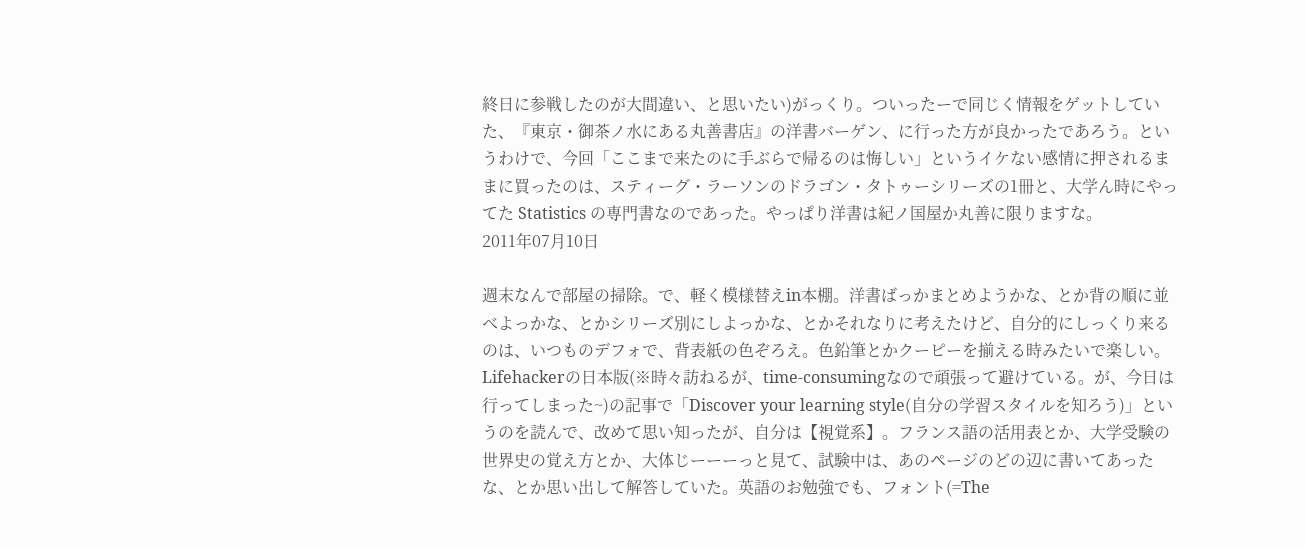終日に参戦したのが大間違い、と思いたい)がっくり。ついったーで同じく情報をゲットしていた、『東京・御茶ノ水にある丸善書店』の洋書バーゲン、に行った方が良かったであろう。というわけで、今回「ここまで来たのに手ぶらで帰るのは悔しい」というイケない感情に押されるままに買ったのは、スティーグ・ラーソンのドラゴン・タトゥーシリーズの1冊と、大学ん時にやってた Statistics の専門書なのであった。やっぱり洋書は紀ノ国屋か丸善に限りますな。
2011年07月10日

週末なんで部屋の掃除。で、軽く模様替えin本棚。洋書ばっかまとめようかな、とか背の順に並べよっかな、とかシリーズ別にしよっかな、とかそれなりに考えたけど、自分的にしっくり来るのは、いつものデフォで、背表紙の色ぞろえ。色鉛筆とかクーピーを揃える時みたいで楽しい。Lifehackerの日本版(※時々訪ねるが、time-consumingなので頑張って避けている。が、今日は行ってしまった~)の記事で「Discover your learning style(自分の学習スタイルを知ろう)」というのを読んで、改めて思い知ったが、自分は【視覚系】。フランス語の活用表とか、大学受験の世界史の覚え方とか、大体じーーーっと見て、試験中は、あのページのどの辺に書いてあったな、とか思い出して解答していた。英語のお勉強でも、フォント(=The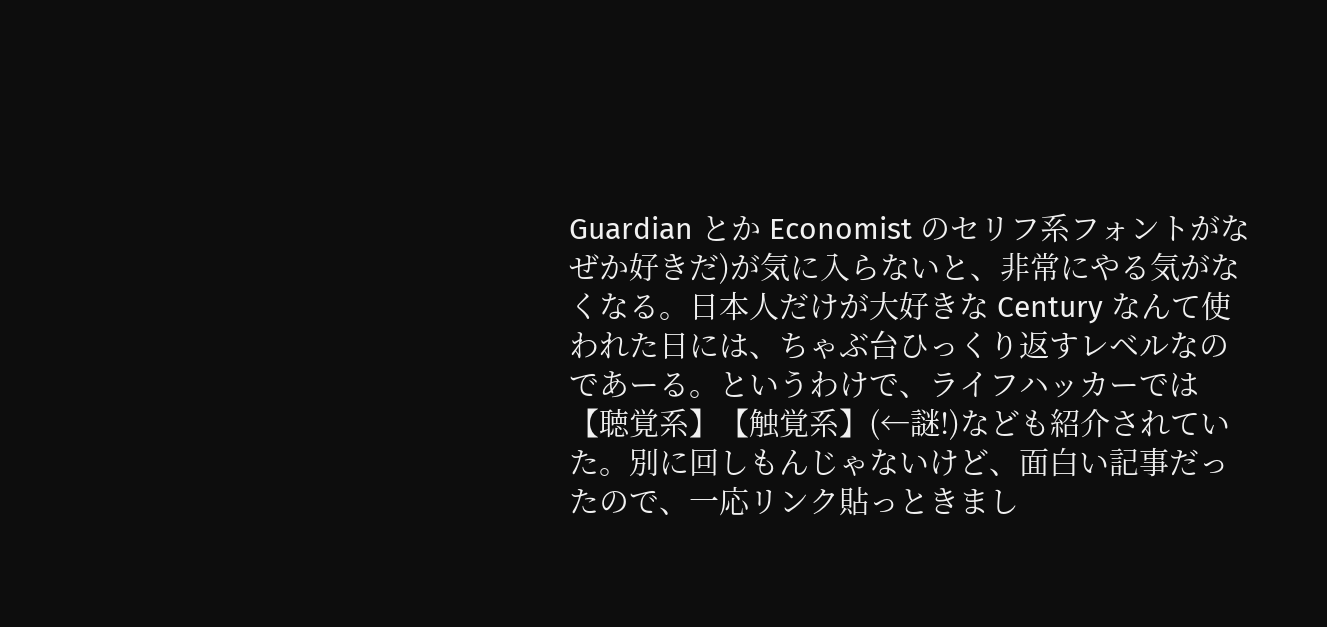Guardian とか Economist のセリフ系フォントがなぜか好きだ)が気に入らないと、非常にやる気がなくなる。日本人だけが大好きな Century なんて使われた日には、ちゃぶ台ひっくり返すレベルなのであーる。というわけで、ライフハッカーでは【聴覚系】【触覚系】(←謎!)なども紹介されていた。別に回しもんじゃないけど、面白い記事だったので、一応リンク貼っときまし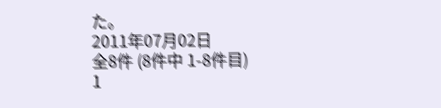た。
2011年07月02日
全8件 (8件中 1-8件目)
1